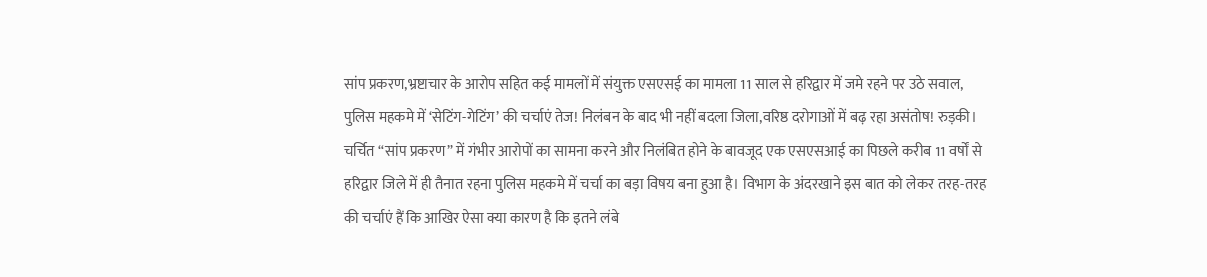सांप प्रकरण,भ्रष्टाचार के आरोप सहित कई मामलों में संयुक्त एसएसई का मामला 11 साल से हरिद्वार में जमे रहने पर उठे सवाल, पुलिस महकमे में ‘सेटिंग-गेटिंग’ की चर्चाएं तेज! निलंबन के बाद भी नहीं बदला जिला,वरिष्ठ दरोगाओं में बढ़ रहा असंतोष! रुड़की। चर्चित “सांप प्रकरण” में गंभीर आरोपों का सामना करने और निलंबित होने के बावजूद एक एसएसआई का पिछले करीब 11 वर्षों से हरिद्वार जिले में ही तैनात रहना पुलिस महकमे में चर्चा का बड़ा विषय बना हुआ है। विभाग के अंदरखाने इस बात को लेकर तरह-तरह की चर्चाएं हैं कि आखिर ऐसा क्या कारण है कि इतने लंबे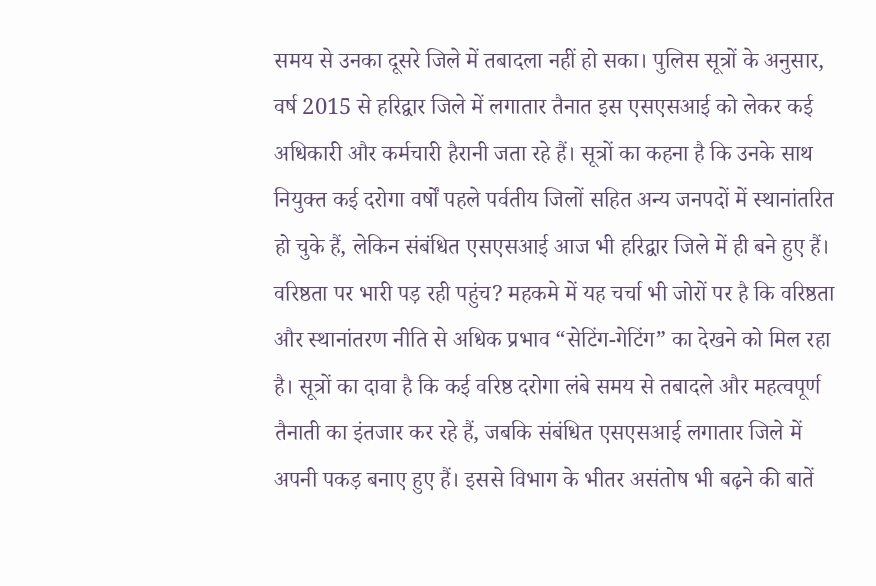समय से उनका दूसरे जिले में तबादला नहीं हो सका। पुलिस सूत्रों के अनुसार, वर्ष 2015 से हरिद्वार जिले में लगातार तैनात इस एसएसआई को लेकर कई अधिकारी और कर्मचारी हैरानी जता रहे हैं। सूत्रों का कहना है कि उनके साथ नियुक्त कई दरोगा वर्षों पहले पर्वतीय जिलों सहित अन्य जनपदों में स्थानांतरित हो चुके हैं, लेकिन संबंधित एसएसआई आज भी हरिद्वार जिले में ही बने हुए हैं। वरिष्ठता पर भारी पड़ रही पहुंच? महकमे में यह चर्चा भी जोरों पर है कि वरिष्ठता और स्थानांतरण नीति से अधिक प्रभाव “सेटिंग-गेटिंग” का देखने को मिल रहा है। सूत्रों का दावा है कि कई वरिष्ठ दरोगा लंबे समय से तबादले और महत्वपूर्ण तैनाती का इंतजार कर रहे हैं, जबकि संबंधित एसएसआई लगातार जिले में अपनी पकड़ बनाए हुए हैं। इससे विभाग के भीतर असंतोष भी बढ़ने की बातें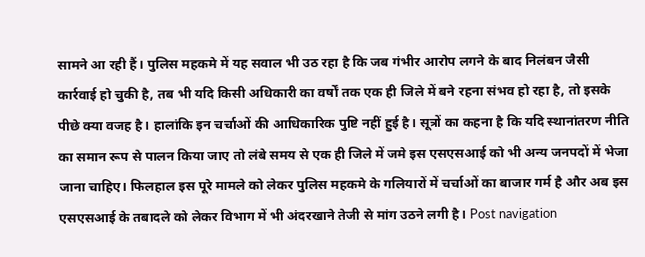सामने आ रही हैं। पुलिस महकमे में यह सवाल भी उठ रहा है कि जब गंभीर आरोप लगने के बाद निलंबन जैसी कार्रवाई हो चुकी है, तब भी यदि किसी अधिकारी का वर्षों तक एक ही जिले में बने रहना संभव हो रहा है, तो इसके पीछे क्या वजह है। हालांकि इन चर्चाओं की आधिकारिक पुष्टि नहीं हुई है। सूत्रों का कहना है कि यदि स्थानांतरण नीति का समान रूप से पालन किया जाए तो लंबे समय से एक ही जिले में जमे इस एसएसआई को भी अन्य जनपदों में भेजा जाना चाहिए। फिलहाल इस पूरे मामले को लेकर पुलिस महकमे के गलियारों में चर्चाओं का बाजार गर्म है और अब इस एसएसआई के तबादले को लेकर विभाग में भी अंदरखाने तेजी से मांग उठने लगी है। Post navigation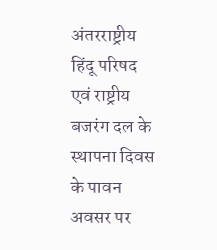अंतरराष्ट्रीय हिंदू परिषद एवं राष्ट्रीय बजरंग दल के स्थापना दिवस के पावन अवसर पर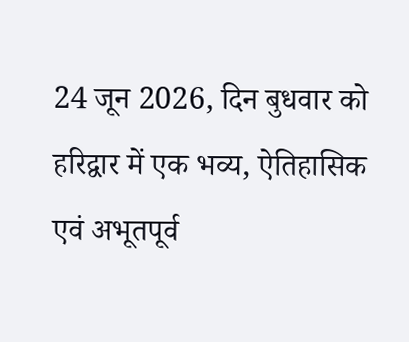24 जून 2026, दिन बुधवार को हरिद्वार में एक भव्य, ऐतिहासिक एवं अभूतपूर्व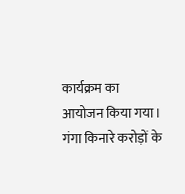कार्यक्रम का आयोजन किया गया। गंगा किनारे करोड़ों के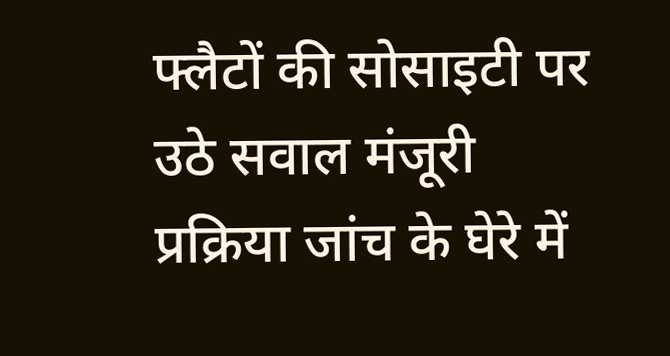फ्लैटों की सोसाइटी पर उठे सवाल मंजूरी प्रक्रिया जांच के घेरे में